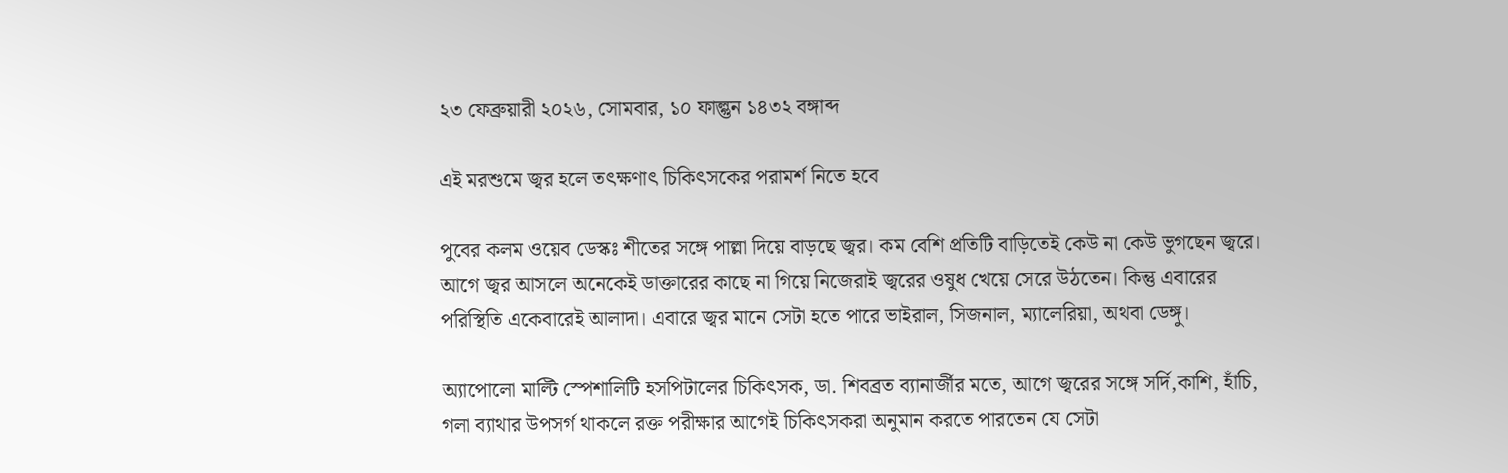২৩ ফেব্রুয়ারী ২০২৬, সোমবার, ১০ ফাল্গুন ১৪৩২ বঙ্গাব্দ

এই মরশুমে জ্বর হলে তৎক্ষণাৎ চিকিৎসকের পরামর্শ নিতে হবে

পুবের কলম ওয়েব ডেস্কঃ শীতের সঙ্গে পাল্লা দিয়ে বাড়ছে জ্বর। কম বেশি প্রতিটি বাড়িতেই কেউ না কেউ ভুগছেন জ্বরে। আগে জ্বর আসলে অনেকেই ডাক্তারের কাছে না গিয়ে নিজেরাই জ্বরের ওষুধ খেয়ে সেরে উঠতেন। কিন্তু এবারের পরিস্থিতি একেবারেই আলাদা। এবারে জ্বর মানে সেটা হতে পারে ভাইরাল, সিজনাল, ম্যালেরিয়া, অথবা ডেঙ্গু।

অ্যাপোলো মাল্টি স্পেশালিটি হসপিটালের চিকিৎসক, ডা. শিবব্রত ব্যানার্জীর মতে, আগে জ্বরের সঙ্গে সর্দি,কাশি, হাঁচি, গলা ব্যাথার উপসর্গ থাকলে রক্ত পরীক্ষার আগেই চিকিৎসকরা অনুমান করতে পারতেন যে সেটা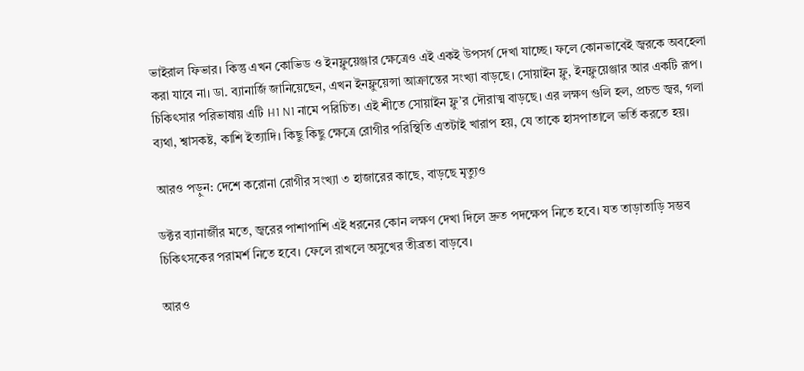ভাইরাল ফিভার। কিন্তু এখন কোভিড ও ইনফ্লুয়েঞ্জার ক্ষেত্রেও এই একই উপসর্গ দেখা যাচ্ছে। ফলে কোনভাবেই জ্বরকে অবহেলা করা যাবে না। ডা. ব্যানার্জি জানিয়েছেন, এখন ইনফ্লুয়েন্সা আক্রান্তের সংখ্যা বাড়ছে। সোয়াইন ফ্লু, ইনফ্লুয়েঞ্জার আর একটি রূপ। চিকিৎসার পরিভাষায় এটি H1 N1 নামে পরিচিত। এই শীতে সোয়াইন ফ্লু’র দৌরাত্ম বাড়ছে। এর লক্ষণ গুলি হল, প্রচন্ড জ্বর, গলা ব্যথা, শ্বাসকষ্ট, কাশি ইত্যাদি। কিছু কিছু ক্ষেত্রে রোগীর পরিস্থিতি এতটাই খারাপ হয়, যে তাকে হাসপাতালে ভর্তি করতে হয়।

আরও পড়ুন: দেশে করোনা রোগীর সংখ্যা ৩ হাজারের কাছে, বাড়ছে মৃত্যুও

ডক্টর ব্যানার্জীর মতে, জ্বরের পাশাপাশি এই ধরনের কোন লক্ষণ দেখা দিলে দ্রুত পদক্ষেপ নিতে হবে। যত তাড়াতাড়ি সম্ভব চিকিৎসকের পরামর্শ নিতে হবে। ফেলে রাখলে অসুখের তীব্রতা বাড়বে।

আরও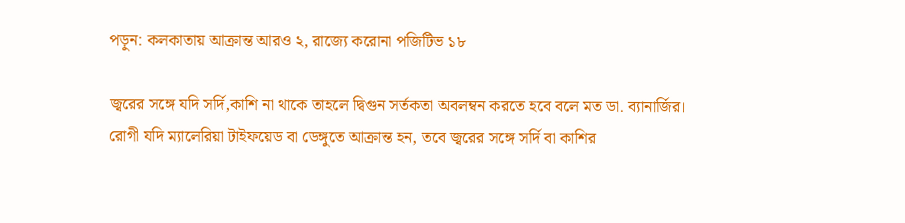পড়ুন: কলকাতায় আক্রান্ত আরও ২, রাজ্যে করোনা পজিটিভ ১৮

জ্বরের সঙ্গে যদি সর্দি,কাশি না থাকে তাহলে দ্বিগুন সর্তকতা অবলম্বন করতে হবে বলে মত ডা. ব্যানার্জির। রোগী যদি ম্যালেরিয়া টাইফয়েড বা ডেঙ্গুতে আক্রান্ত হন, তবে জ্বরের সঙ্গে সর্দি বা কাশির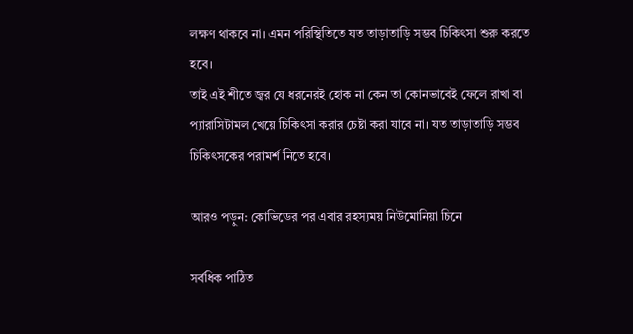লক্ষণ থাকবে না। এমন পরিস্থিতিতে যত তাড়াতাড়ি সম্ভব চিকিৎসা শুরু করতে হবে।
তাই এই শীতে জ্বর যে ধরনেরই হোক না কেন তা কোনভাবেই ফেলে রাখা বা প্যারাসিটামল খেয়ে চিকিৎসা করার চেষ্টা করা যাবে না। যত তাড়াতাড়ি সম্ভব চিকিৎসকের পরামর্শ নিতে হবে।

আরও পড়ুন: কোভিডের পর এবার রহস্যময় নিউমোনিয়া চিনে

সর্বধিক পাঠিত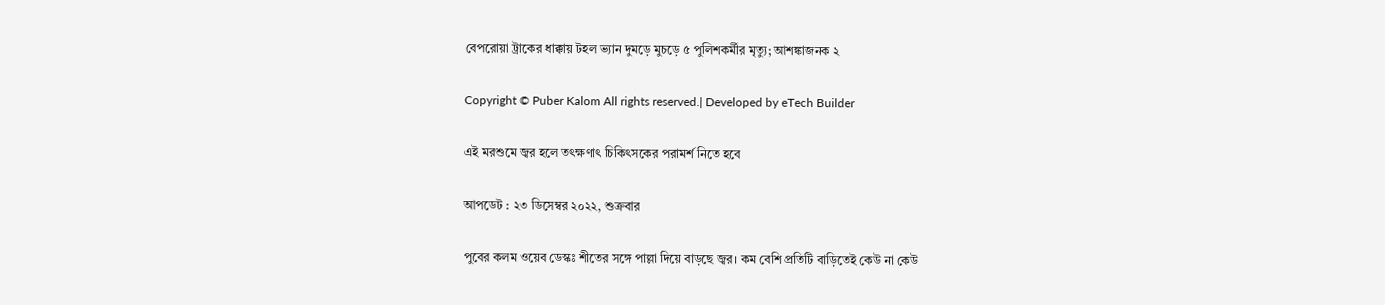বেপরোয়া ট্রাকের ধাক্কায় টহল ভ্যান দুমড়ে মুচড়ে ৫ পুলিশকর্মীর মৃত্যু; আশঙ্কাজনক ২

Copyright © Puber Kalom All rights reserved.| Developed by eTech Builder

এই মরশুমে জ্বর হলে তৎক্ষণাৎ চিকিৎসকের পরামর্শ নিতে হবে

আপডেট : ২৩ ডিসেম্বর ২০২২, শুক্রবার

পুবের কলম ওয়েব ডেস্কঃ শীতের সঙ্গে পাল্লা দিয়ে বাড়ছে জ্বর। কম বেশি প্রতিটি বাড়িতেই কেউ না কেউ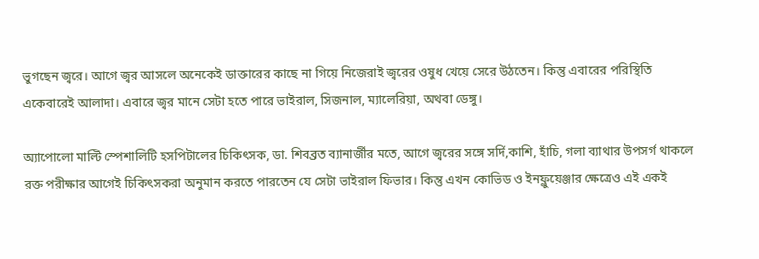ভুগছেন জ্বরে। আগে জ্বর আসলে অনেকেই ডাক্তারের কাছে না গিয়ে নিজেরাই জ্বরের ওষুধ খেয়ে সেরে উঠতেন। কিন্তু এবারের পরিস্থিতি একেবারেই আলাদা। এবারে জ্বর মানে সেটা হতে পারে ভাইরাল, সিজনাল, ম্যালেরিয়া, অথবা ডেঙ্গু।

অ্যাপোলো মাল্টি স্পেশালিটি হসপিটালের চিকিৎসক, ডা. শিবব্রত ব্যানার্জীর মতে, আগে জ্বরের সঙ্গে সর্দি,কাশি, হাঁচি, গলা ব্যাথার উপসর্গ থাকলে রক্ত পরীক্ষার আগেই চিকিৎসকরা অনুমান করতে পারতেন যে সেটা ভাইরাল ফিভার। কিন্তু এখন কোভিড ও ইনফ্লুয়েঞ্জার ক্ষেত্রেও এই একই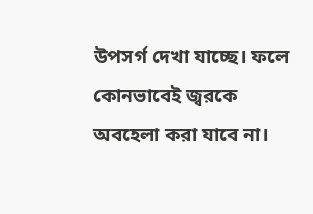উপসর্গ দেখা যাচ্ছে। ফলে কোনভাবেই জ্বরকে অবহেলা করা যাবে না।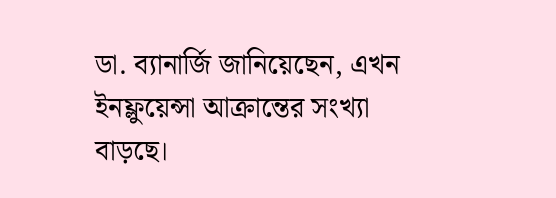ডা. ব্যানার্জি জানিয়েছেন, এখন ইনফ্লুয়েন্সা আক্রান্তের সংখ্যা বাড়ছে।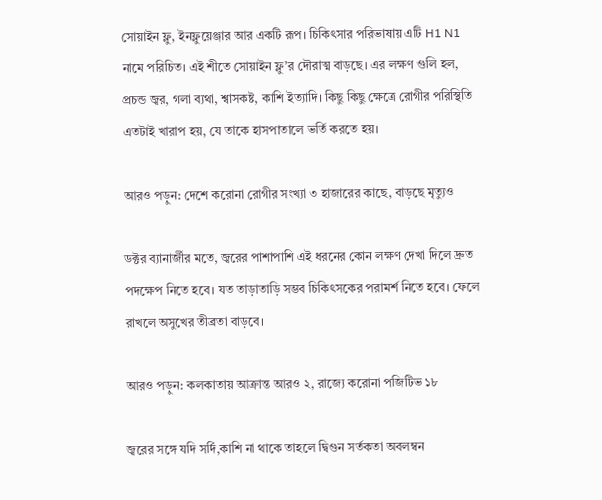সোয়াইন ফ্লু, ইনফ্লুয়েঞ্জার আর একটি রূপ। চিকিৎসার পরিভাষায় এটি H1 N1 নামে পরিচিত। এই শীতে সোয়াইন ফ্লু’র দৌরাত্ম বাড়ছে। এর লক্ষণ গুলি হল, প্রচন্ড জ্বর, গলা ব্যথা, শ্বাসকষ্ট, কাশি ইত্যাদি। কিছু কিছু ক্ষেত্রে রোগীর পরিস্থিতি এতটাই খারাপ হয়, যে তাকে হাসপাতালে ভর্তি করতে হয়।

আরও পড়ুন: দেশে করোনা রোগীর সংখ্যা ৩ হাজারের কাছে, বাড়ছে মৃত্যুও

ডক্টর ব্যানার্জীর মতে, জ্বরের পাশাপাশি এই ধরনের কোন লক্ষণ দেখা দিলে দ্রুত পদক্ষেপ নিতে হবে। যত তাড়াতাড়ি সম্ভব চিকিৎসকের পরামর্শ নিতে হবে। ফেলে রাখলে অসুখের তীব্রতা বাড়বে।

আরও পড়ুন: কলকাতায় আক্রান্ত আরও ২, রাজ্যে করোনা পজিটিভ ১৮

জ্বরের সঙ্গে যদি সর্দি,কাশি না থাকে তাহলে দ্বিগুন সর্তকতা অবলম্বন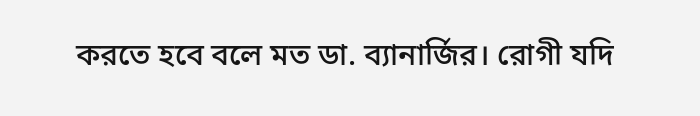করতে হবে বলে মত ডা. ব্যানার্জির। রোগী যদি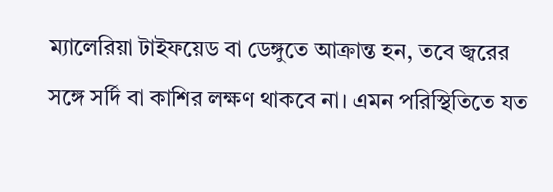ম্যালেরিয়া টাইফয়েড বা ডেঙ্গুতে আক্রান্ত হন, তবে জ্বরের সঙ্গে সর্দি বা কাশির লক্ষণ থাকবে না। এমন পরিস্থিতিতে যত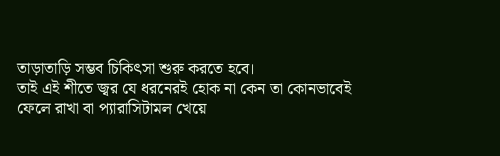তাড়াতাড়ি সম্ভব চিকিৎসা শুরু করতে হবে।
তাই এই শীতে জ্বর যে ধরনেরই হোক না কেন তা কোনভাবেই ফেলে রাখা বা প্যারাসিটামল খেয়ে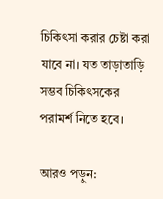চিকিৎসা করার চেষ্টা করা যাবে না। যত তাড়াতাড়ি সম্ভব চিকিৎসকের পরামর্শ নিতে হবে।

আরও পড়ুন: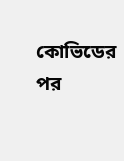কোভিডের পর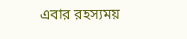এবার রহস্যময়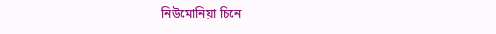নিউমোনিয়া চিনে